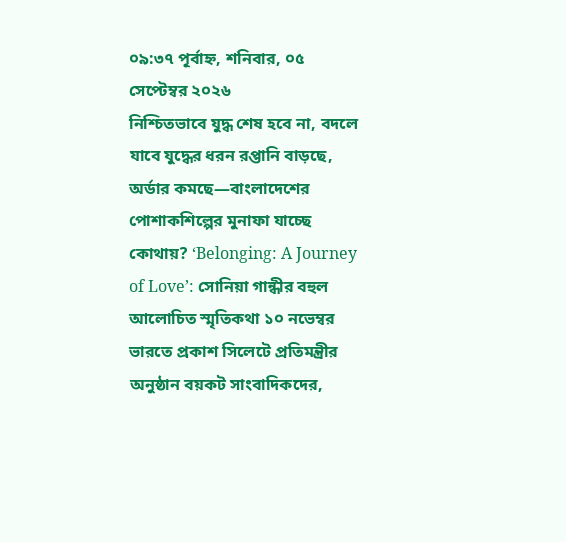০৯:৩৭ পূর্বাহ্ন, শনিবার, ০৫ সেপ্টেম্বর ২০২৬
নিশ্চিতভাবে যুদ্ধ শেষ হবে না, বদলে যাবে যুদ্ধের ধরন রপ্তানি বাড়ছে, অর্ডার কমছে—বাংলাদেশের পোশাকশিল্পের মুনাফা যাচ্ছে কোথায়? ‘Belonging: A Journey of Love’: সোনিয়া গান্ধীর বহুল আলোচিত স্মৃতিকথা ১০ নভেম্বর ভারতে প্রকাশ সিলেটে প্রতিমন্ত্রীর অনুষ্ঠান বয়কট সাংবাদিকদের,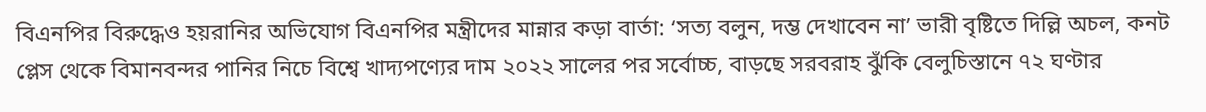বিএনপির বিরুদ্ধেও হয়রানির অভিযোগ বিএনপির মন্ত্রীদের মান্নার কড়া বার্তা: ‘সত্য বলুন, দম্ভ দেখাবেন না’ ভারী বৃষ্টিতে দিল্লি অচল, কনট প্লেস থেকে বিমানবন্দর পানির নিচে বিশ্বে খাদ্যপণ্যের দাম ২০২২ সালের পর সর্বোচ্চ, বাড়ছে সরবরাহ ঝুঁকি বেলুচিস্তানে ৭২ ঘণ্টার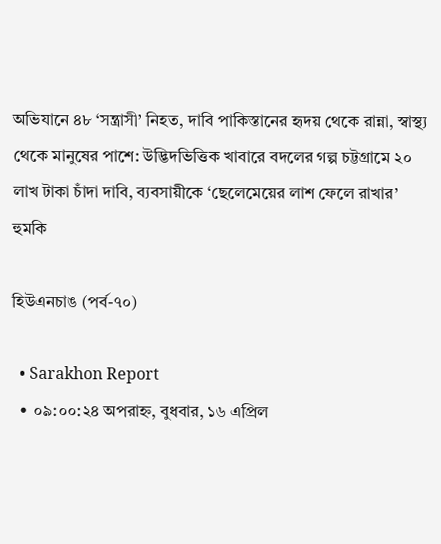অভিযানে ৪৮ ‘সন্ত্রাসী’ নিহত, দাবি পাকিস্তানের হৃদয় থেকে রান্না, স্বাস্থ্য থেকে মানুষের পাশে: উদ্ভিদভিত্তিক খাবারে বদলের গল্প চট্টগ্রামে ২০ লাখ টাকা চাঁদা দাবি, ব্যবসায়ীকে ‘ছেলেমেয়ের লাশ ফেলে রাখার’ হুমকি

হিউএনচাঙ (পর্ব-৭০)

  • Sarakhon Report
  • ০৯:০০:২৪ অপরাহ্ন, বুধবার, ১৬ এপ্রিল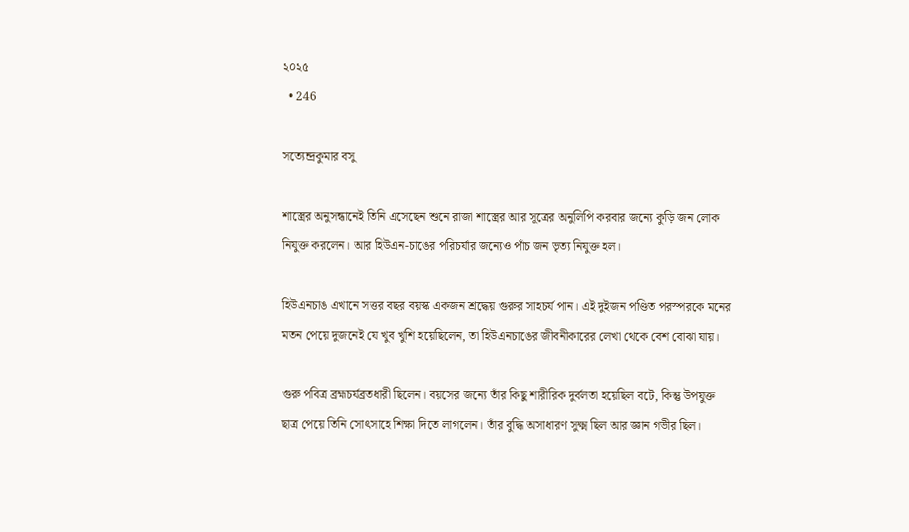২০২৫
  • 246

সত্যেন্দ্রকুমার বসু

শাস্ত্রের অনুসন্ধানেই তিনি এসেছেন শুনে রাজা শাস্ত্রের আর সূত্রের অনুলিপি করবার জন্যে কুড়ি জন লোক নিযুক্ত করলেন। আর হিউএন-চাঙের পরিচর্যার জন্যেও পাঁচ জন ভৃত্য নিযুক্ত হল।

হিউএনচাঙ এখানে সত্তর বছর বয়স্ক একজন শ্রদ্ধেয় গুরুর সাহচর্য পান। এই দুইজন পণ্ডিত পরস্পরকে মনের মতন পেয়ে দুজনেই যে খুব খুশি হয়েছিলেন, তা হিউএনচাঙের জীবনীকারের লেখা থেকে বেশ বোঝা যায়।

গুরু পবিত্র ব্রহ্মচর্যব্রতধারী ছিলেন। বয়সের জন্যে তাঁর কিছু শারীরিক দুর্বলতা হয়েছিল বটে, কিন্তু উপযুক্ত ছাত্র পেয়ে তিনি সোৎসাহে শিক্ষা দিতে লাগলেন। তাঁর বুদ্ধি অসাধারণ সুক্ষ্ম ছিল আর জ্ঞান গভীর ছিল।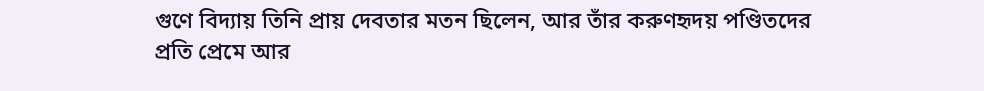গুণে বিদ্যায় তিনি প্রায় দেবতার মতন ছিলেন, আর তাঁর করুণহৃদয় পণ্ডিতদের প্রতি প্রেমে আর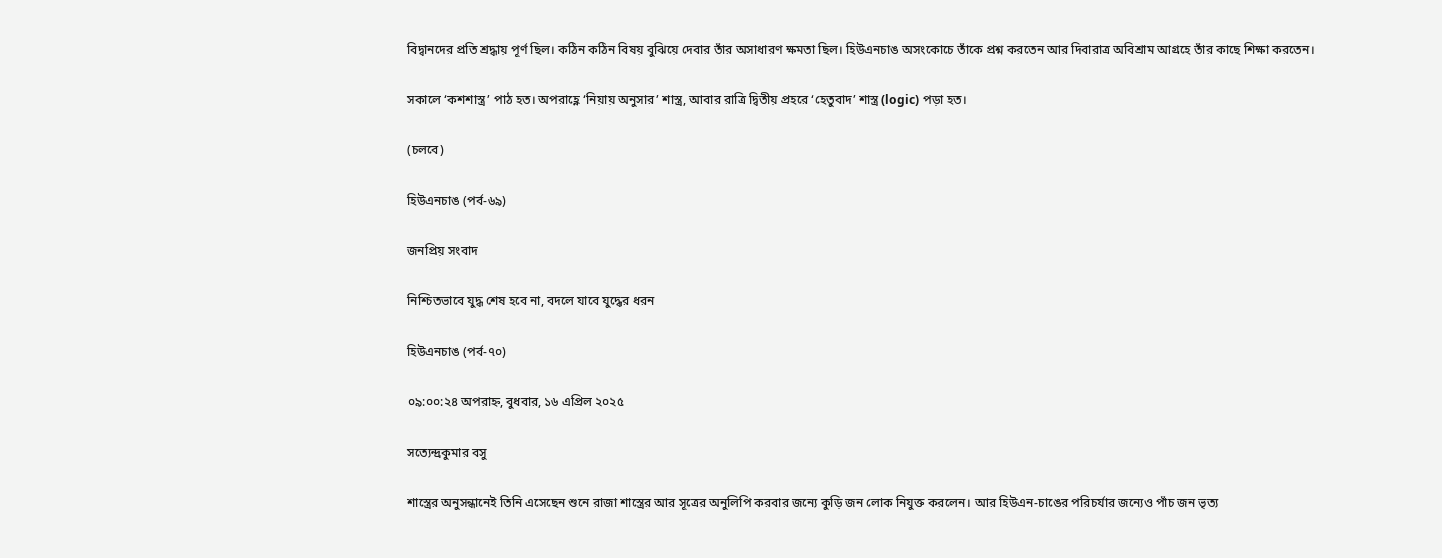বিদ্বানদের প্রতি শ্রদ্ধায় পূর্ণ ছিল। কঠিন কঠিন বিষয় বুঝিয়ে দেবার তাঁর অসাধারণ ক্ষমতা ছিল। হিউএনচাঙ অসংকোচে তাঁকে প্রশ্ন করতেন আর দিবারাত্র অবিশ্রাম আগ্রহে তাঁর কাছে শিক্ষা করতেন।

সকালে ‘কশশাস্ত্র’ পাঠ হত। অপরাহ্ণে ‘নিয়ায় অনুসার’ শাস্ত্র, আবার রাত্রি দ্বিতীয় প্রহরে ‘হেতুবাদ’ শাস্ত্র (logic) পড়া হত।

(চলবে)

হিউএনচাঙ (পর্ব-৬৯)

জনপ্রিয় সংবাদ

নিশ্চিতভাবে যুদ্ধ শেষ হবে না, বদলে যাবে যুদ্ধের ধরন

হিউএনচাঙ (পর্ব-৭০)

০৯:০০:২৪ অপরাহ্ন, বুধবার, ১৬ এপ্রিল ২০২৫

সত্যেন্দ্রকুমার বসু

শাস্ত্রের অনুসন্ধানেই তিনি এসেছেন শুনে রাজা শাস্ত্রের আর সূত্রের অনুলিপি করবার জন্যে কুড়ি জন লোক নিযুক্ত করলেন। আর হিউএন-চাঙের পরিচর্যার জন্যেও পাঁচ জন ভৃত্য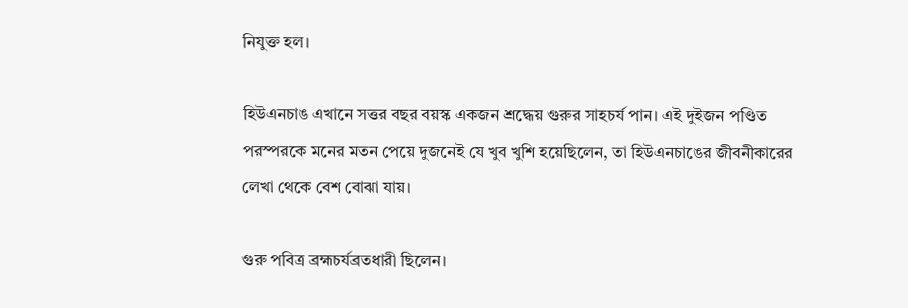নিযুক্ত হল।

হিউএনচাঙ এখানে সত্তর বছর বয়স্ক একজন শ্রদ্ধেয় গুরুর সাহচর্য পান। এই দুইজন পণ্ডিত পরস্পরকে মনের মতন পেয়ে দুজনেই যে খুব খুশি হয়েছিলেন, তা হিউএনচাঙের জীবনীকারের লেখা থেকে বেশ বোঝা যায়।

গুরু পবিত্র ব্রহ্মচর্যব্রতধারী ছিলেন।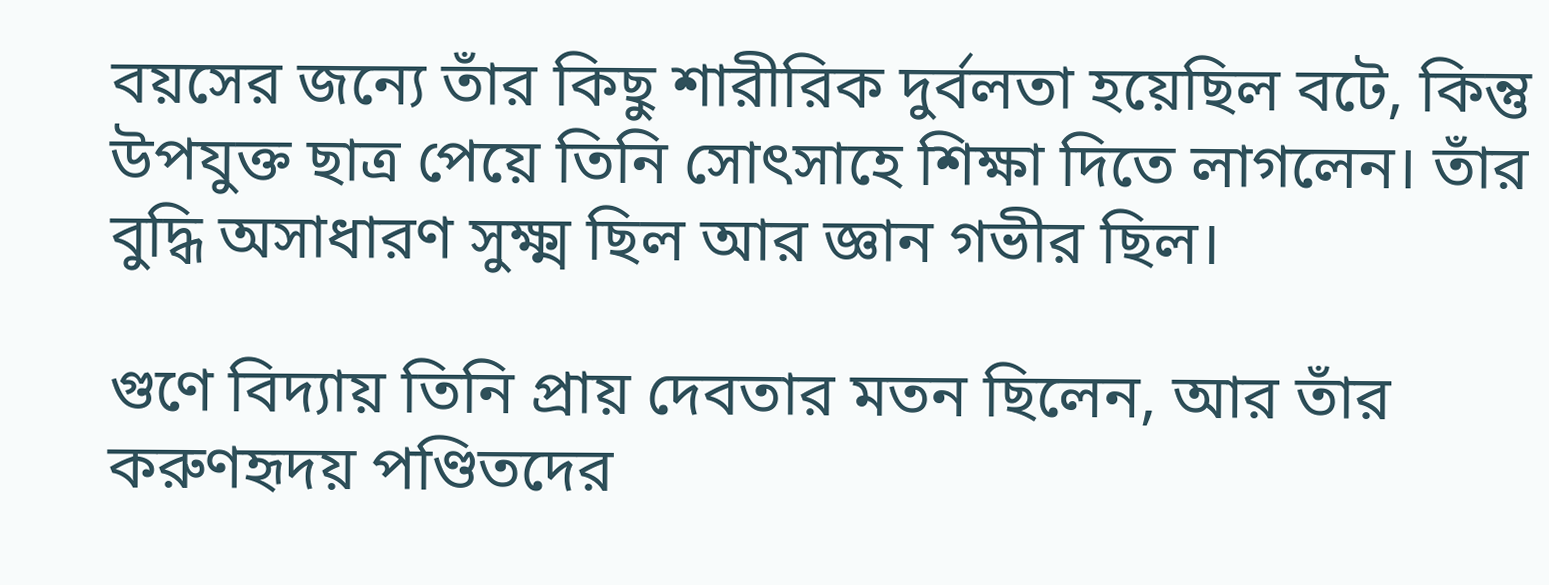বয়সের জন্যে তাঁর কিছু শারীরিক দুর্বলতা হয়েছিল বটে, কিন্তু উপযুক্ত ছাত্র পেয়ে তিনি সোৎসাহে শিক্ষা দিতে লাগলেন। তাঁর বুদ্ধি অসাধারণ সুক্ষ্ম ছিল আর জ্ঞান গভীর ছিল।

গুণে বিদ্যায় তিনি প্রায় দেবতার মতন ছিলেন, আর তাঁর করুণহৃদয় পণ্ডিতদের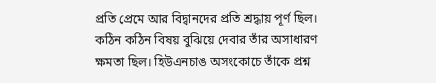প্রতি প্রেমে আর বিদ্বানদের প্রতি শ্রদ্ধায় পূর্ণ ছিল। কঠিন কঠিন বিষয় বুঝিয়ে দেবার তাঁর অসাধারণ ক্ষমতা ছিল। হিউএনচাঙ অসংকোচে তাঁকে প্রশ্ন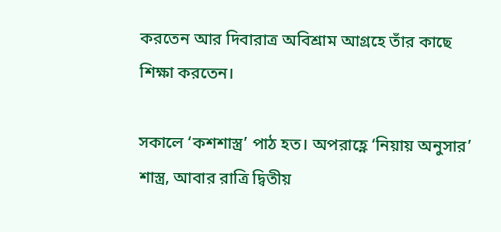করতেন আর দিবারাত্র অবিশ্রাম আগ্রহে তাঁর কাছে শিক্ষা করতেন।

সকালে ‘কশশাস্ত্র’ পাঠ হত। অপরাহ্ণে ‘নিয়ায় অনুসার’ শাস্ত্র, আবার রাত্রি দ্বিতীয়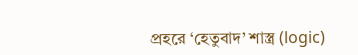প্রহরে ‘হেতুবাদ’ শাস্ত্র (logic)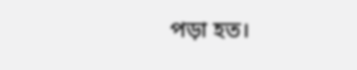পড়া হত।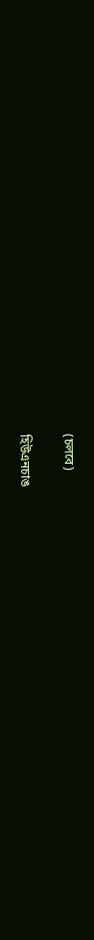(চলবে)

হিউএনচাঙ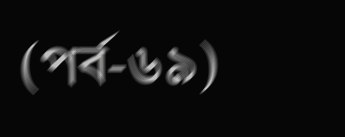(পর্ব-৬৯)